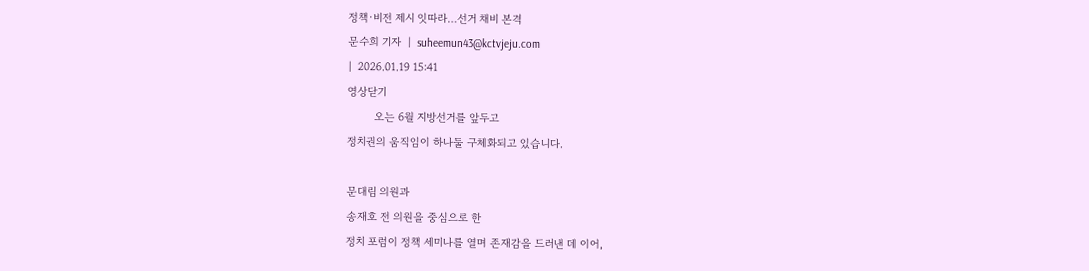정책·비전 제시 잇따라…선거 채비 본격
문수희 기자  |  suheemun43@kctvjeju.com
|  2026.01.19 15:41
영상닫기
         오는 6월 지방선거를 앞두고
정치권의 움직임이 하나둘 구체화되고 있습니다.

문대림 의원과
송재호 전 의원을 중심으로 한
정치 포럼이 정책 세미나를 열며 존재감을 드러낸 데 이어,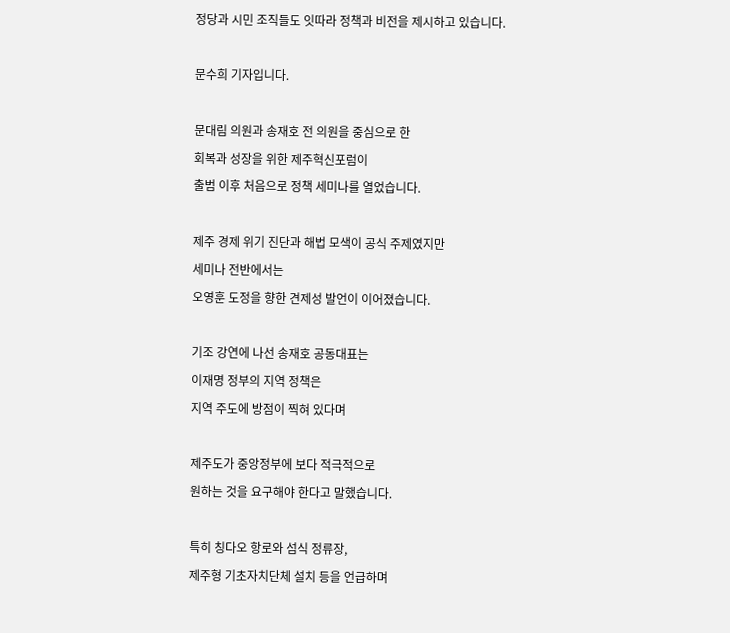정당과 시민 조직들도 잇따라 정책과 비전을 제시하고 있습니다.

문수희 기자입니다.

문대림 의원과 송재호 전 의원을 중심으로 한
회복과 성장을 위한 제주혁신포럼이
출범 이후 처음으로 정책 세미나를 열었습니다.

제주 경제 위기 진단과 해법 모색이 공식 주제였지만
세미나 전반에서는
오영훈 도정을 향한 견제성 발언이 이어졌습니다.

기조 강연에 나선 송재호 공동대표는
이재명 정부의 지역 정책은
지역 주도에 방점이 찍혀 있다며

제주도가 중앙정부에 보다 적극적으로
원하는 것을 요구해야 한다고 말했습니다.

특히 칭다오 항로와 섬식 정류장,
제주형 기초자치단체 설치 등을 언급하며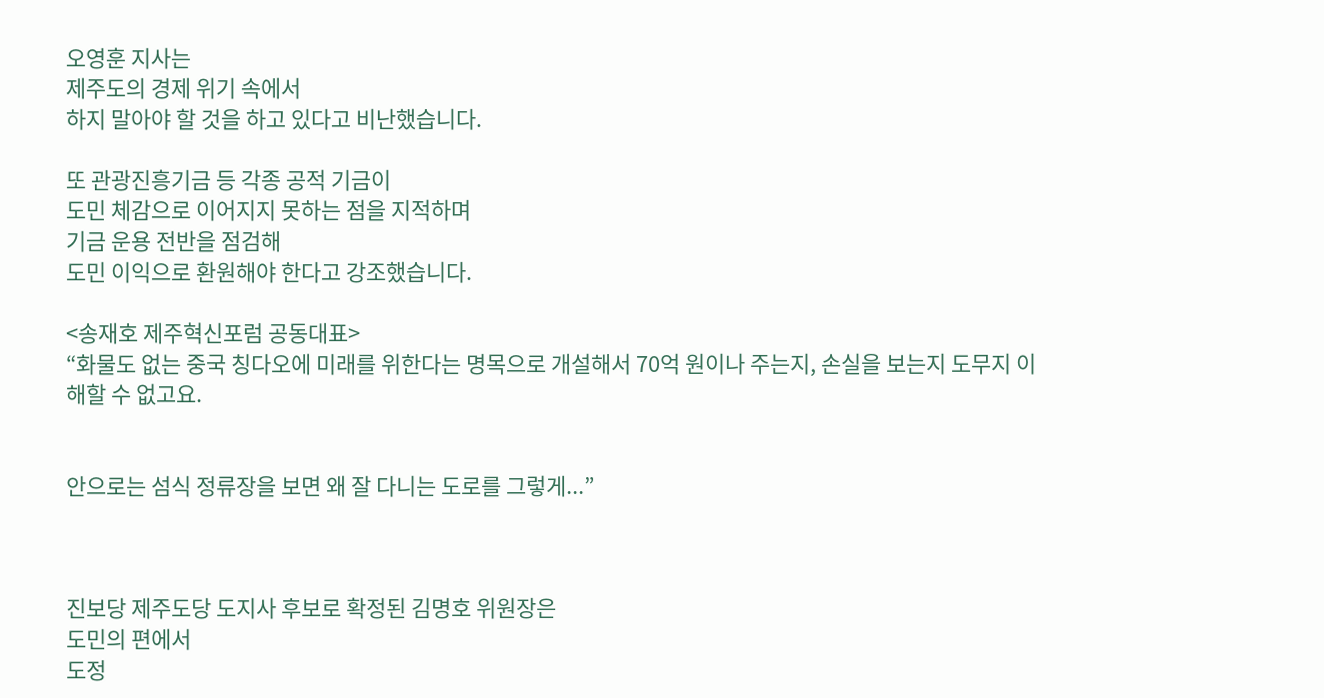오영훈 지사는
제주도의 경제 위기 속에서
하지 말아야 할 것을 하고 있다고 비난했습니다.

또 관광진흥기금 등 각종 공적 기금이
도민 체감으로 이어지지 못하는 점을 지적하며
기금 운용 전반을 점검해
도민 이익으로 환원해야 한다고 강조했습니다.

<송재호 제주혁신포럼 공동대표>
“화물도 없는 중국 칭다오에 미래를 위한다는 명목으로 개설해서 70억 원이나 주는지, 손실을 보는지 도무지 이해할 수 없고요.


안으로는 섬식 정류장을 보면 왜 잘 다니는 도로를 그렇게...”



진보당 제주도당 도지사 후보로 확정된 김명호 위원장은
도민의 편에서
도정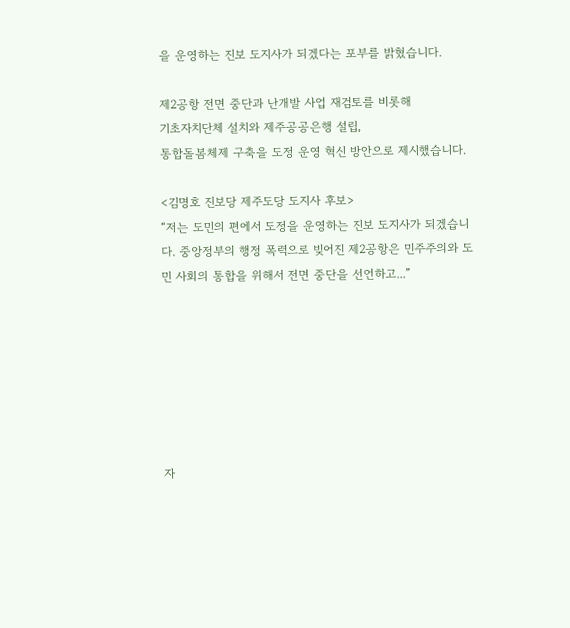을 운영하는 진보 도지사가 되겠다는 포부를 밝혔습니다.

제2공항 전면 중단과 난개발 사업 재검토를 비롯해
기초자치단체 설치와 제주공공은행 설립,
통합돌봄체제 구축을 도정 운영 혁신 방안으로 제시했습니다.

<김명호 진보당 제주도당 도지사 후보>
“저는 도민의 편에서 도정을 운영하는 진보 도지사가 되겠습니다. 중앙정부의 행정 폭력으로 빚어진 제2공항은 민주주의와 도민 사회의 통합을 위해서 전면 중단을 선언하고...”







자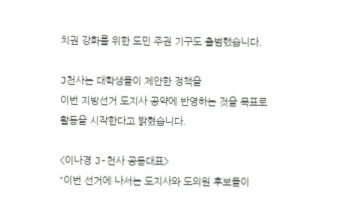치권 강화를 위한 도민 주권 기구도 출범했습니다.

J천사는 대학생들이 제안한 정책을
이번 지방선거 도지사 공약에 반영하는 것을 목표로
활동을 시작한다고 밝혔습니다.

<이나경 J-천사 공동대표>
“이번 선거에 나서는 도지사와 도의원 후보들이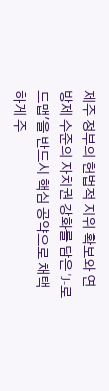제주 정부의 헌법적 지위 확보와 연방제 수준의 자치권 강화를 담은 'J-로드맵'을 반드시 핵심 공약으로 채택하게 주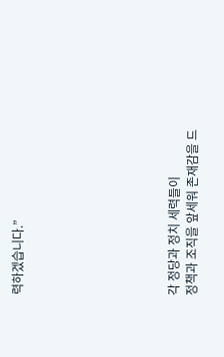력하겠습니다.”








각 정당과 정치 세력들이
정책과 조직을 앞세워 존재감을 드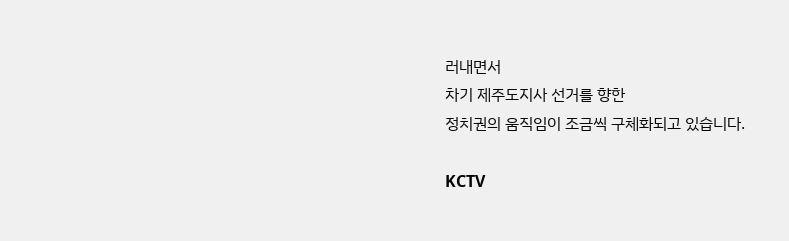러내면서
차기 제주도지사 선거를 향한
정치권의 움직임이 조금씩 구체화되고 있습니다.

KCTV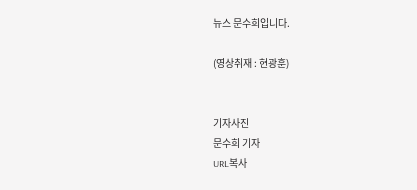뉴스 문수희입니다.

(영상취재 : 현광훈)


기자사진
문수희 기자
URL복사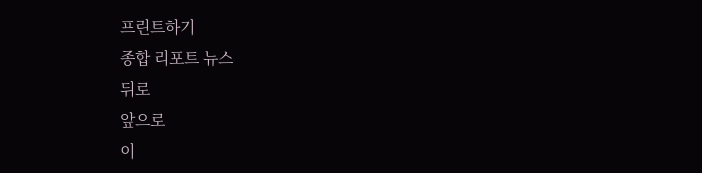프린트하기
종합 리포트 뉴스
뒤로
앞으로
이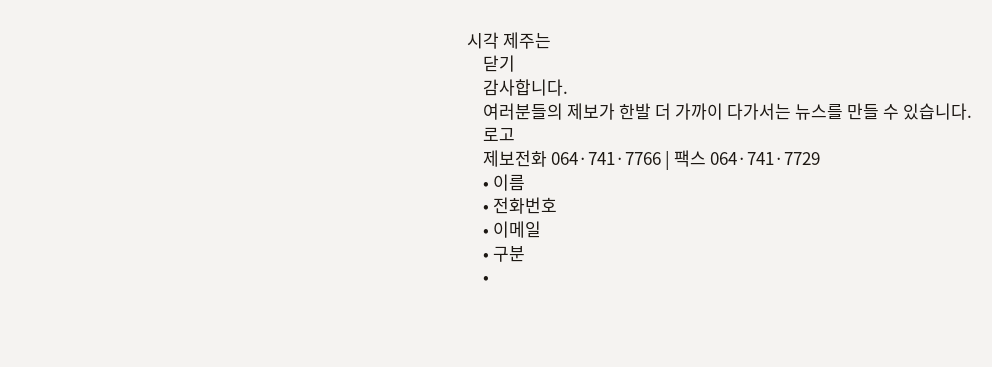시각 제주는
    닫기
    감사합니다.
    여러분들의 제보가 한발 더 가까이 다가서는 뉴스를 만들 수 있습니다.
    로고
    제보전화 064·741·7766 | 팩스 064·741·7729
    • 이름
    • 전화번호
    • 이메일
    • 구분
    •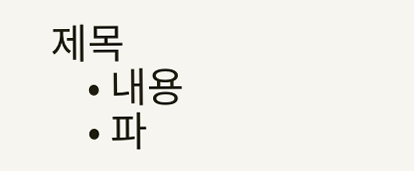제목
    • 내용
    • 파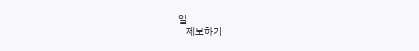일
    제보하기